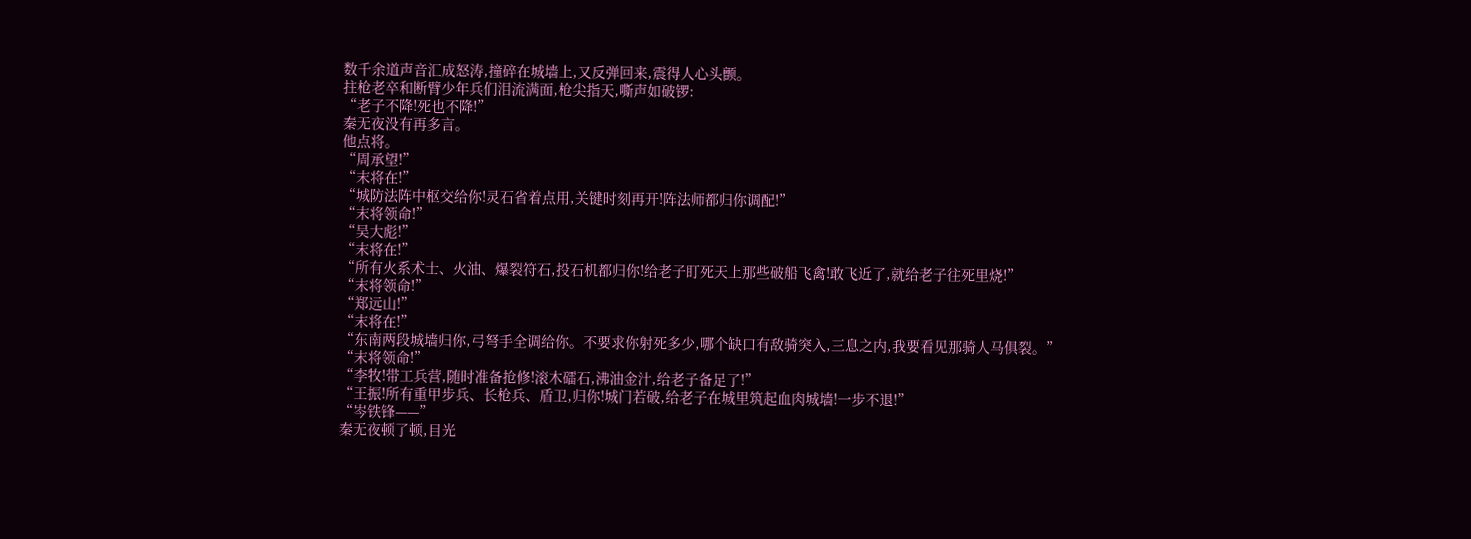数千余道声音汇成怒涛,撞碎在城墙上,又反弹回来,震得人心头颤。
拄枪老卒和断臂少年兵们泪流满面,枪尖指天,嘶声如破锣:
“老子不降!死也不降!”
秦无夜没有再多言。
他点将。
“周承望!”
“末将在!”
“城防法阵中枢交给你!灵石省着点用,关键时刻再开!阵法师都归你调配!”
“末将领命!”
“吴大彪!”
“末将在!”
“所有火系术士、火油、爆裂符石,投石机都归你!给老子盯死天上那些破船飞禽!敢飞近了,就给老子往死里烧!”
“末将领命!”
“郑远山!”
“末将在!”
“东南两段城墙归你,弓弩手全调给你。不要求你射死多少,哪个缺口有敌骑突入,三息之内,我要看见那骑人马俱裂。”
“末将领命!”
“李牧!带工兵营,随时准备抢修!滚木礌石,沸油金汁,给老子备足了!”
“王振!所有重甲步兵、长枪兵、盾卫,归你!城门若破,给老子在城里筑起血肉城墙!一步不退!”
“岑铁锋——”
秦无夜顿了顿,目光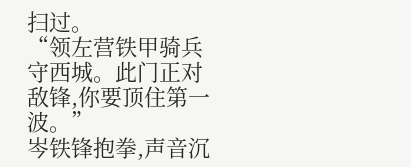扫过。
“领左营铁甲骑兵守西城。此门正对敌锋,你要顶住第一波。”
岑铁锋抱拳,声音沉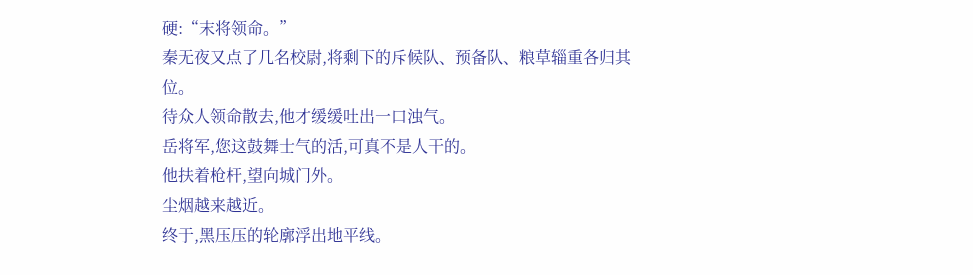硬:“末将领命。”
秦无夜又点了几名校尉,将剩下的斥候队、预备队、粮草辎重各归其位。
待众人领命散去,他才缓缓吐出一口浊气。
岳将军,您这鼓舞士气的活,可真不是人干的。
他扶着枪杆,望向城门外。
尘烟越来越近。
终于,黑压压的轮廓浮出地平线。